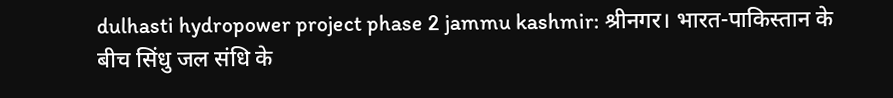dulhasti hydropower project phase 2 jammu kashmir: श्रीनगर। भारत-पाकिस्तान के बीच सिंधु जल संधि के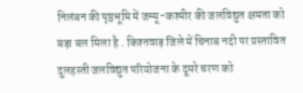निलंबन की पृष्ठभूमि में जम्मू-कश्मीर की जलविद्युत क्षमता को बड़ा बल मिला है . किश्तवाड़ जिले में चिनाब नदी पर प्रस्तावित दुलहस्ती जलविद्युत परियोजना के दूसरे चरण को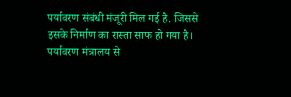पर्यावरण संबंधी मंजूरी मिल गई है. जिससे इसके निर्माण का रास्ता साफ हो गया है।
पर्यावरण मंत्रालय से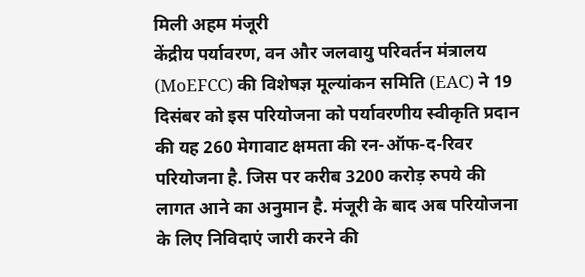मिली अहम मंजूरी
केंद्रीय पर्यावरण, वन और जलवायु परिवर्तन मंत्रालय (MoEFCC) की विशेषज्ञ मूल्यांकन समिति (EAC) ने 19 दिसंबर को इस परियोजना को पर्यावरणीय स्वीकृति प्रदान की यह 260 मेगावाट क्षमता की रन-ऑफ-द-रिवर परियोजना है. जिस पर करीब 3200 करोड़ रुपये की लागत आने का अनुमान है. मंजूरी के बाद अब परियोजना के लिए निविदाएं जारी करने की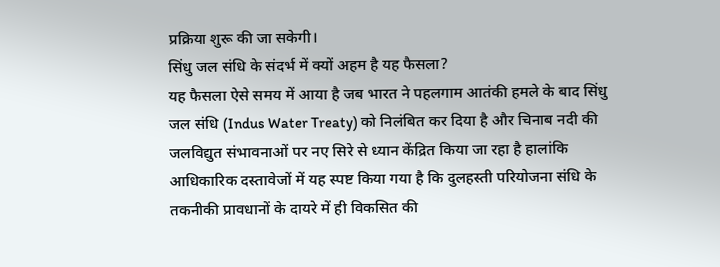प्रक्रिया शुरू की जा सकेगी।
सिंधु जल संधि के संदर्भ में क्यों अहम है यह फैसला?
यह फैसला ऐसे समय में आया है जब भारत ने पहलगाम आतंकी हमले के बाद सिंधु जल संधि (Indus Water Treaty) को निलंबित कर दिया है और चिनाब नदी की जलविद्युत संभावनाओं पर नए सिरे से ध्यान केंद्रित किया जा रहा है हालांकि आधिकारिक दस्तावेजों में यह स्पष्ट किया गया है कि दुलहस्ती परियोजना संधि के तकनीकी प्रावधानों के दायरे में ही विकसित की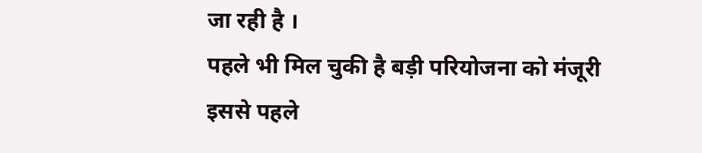जा रही है ।
पहले भी मिल चुकी है बड़ी परियोजना को मंजूरी
इससे पहले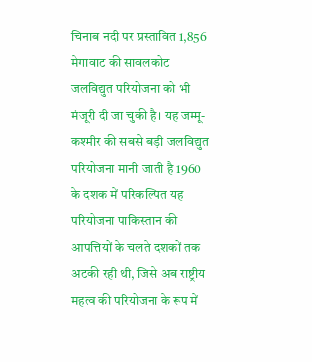चिनाब नदी पर प्रस्तावित 1,856 मेगावाट की सावलकोट जलविद्युत परियोजना को भी मंजूरी दी जा चुकी है। यह जम्मू-कश्मीर की सबसे बड़ी जलविद्युत परियोजना मानी जाती है 1960 के दशक में परिकल्पित यह परियोजना पाकिस्तान की आपत्तियों के चलते दशकों तक अटकी रही थी, जिसे अब राष्ट्रीय महत्व की परियोजना के रूप में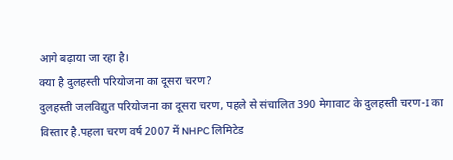आगे बढ़ाया जा रहा है।
क्या है दुलहस्ती परियोजना का दूसरा चरण?
दुलहस्ती जलविद्युत परियोजना का दूसरा चरण, पहले से संचालित 390 मेगावाट के दुलहस्ती चरण-I का विस्तार है.पहला चरण वर्ष 2007 में NHPC लिमिटेड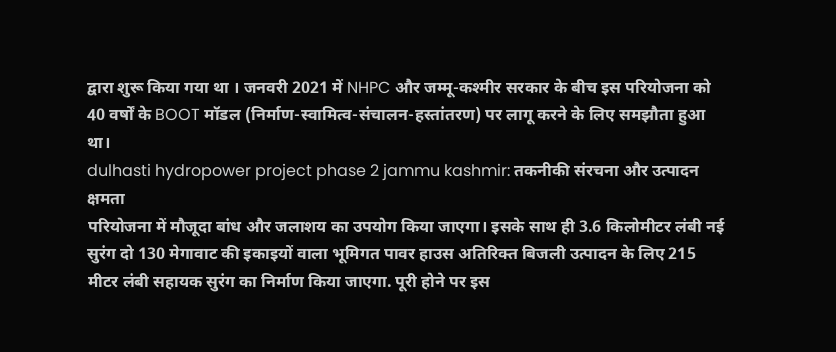द्वारा शुरू किया गया था । जनवरी 2021 में NHPC और जम्मू-कश्मीर सरकार के बीच इस परियोजना को 40 वर्षों के BOOT मॉडल (निर्माण-स्वामित्व-संचालन-हस्तांतरण) पर लागू करने के लिए समझौता हुआ था।
dulhasti hydropower project phase 2 jammu kashmir: तकनीकी संरचना और उत्पादन क्षमता
परियोजना में मौजूदा बांध और जलाशय का उपयोग किया जाएगा। इसके साथ ही 3.6 किलोमीटर लंबी नई सुरंग दो 130 मेगावाट की इकाइयों वाला भूमिगत पावर हाउस अतिरिक्त बिजली उत्पादन के लिए 215 मीटर लंबी सहायक सुरंग का निर्माण किया जाएगा. पूरी होने पर इस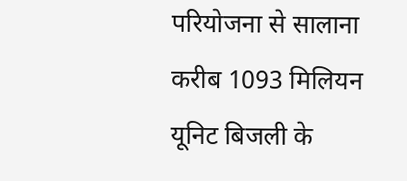परियोजना से सालाना करीब 1093 मिलियन यूनिट बिजली के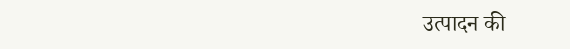उत्पादन की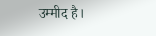उम्मीद है।